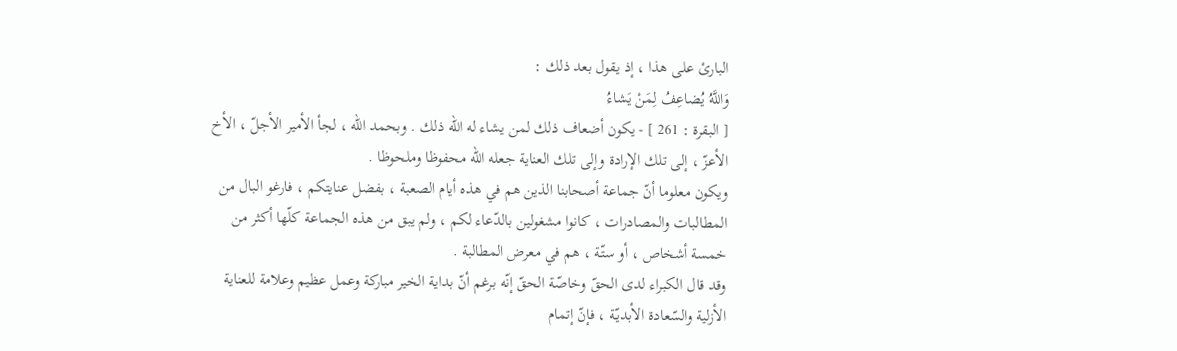البارئ على هذا ، إذ يقول بعد ذلك :
وَاللَّهُ يُضاعِفُ لِمَنْ يَشاءُ
[ البقرة : 261 ] - يكون أضعاف ذلك لمن يشاء له اللّه ذلك . وبحمد اللّه ، لجأ الأمير الأجلّ ، الأخ الأعزّ ، إلى تلك الإرادة وإلى تلك العناية جعله اللّه محفوظا وملحوظا .
ويكون معلوما أنّ جماعة أصحابنا الذين هم في هذه أيام الصعبة ، بفضل عنايتكم ، فارغو البال من المطالبات والمصادرات ، كانوا مشغولين بالدّعاء لكم ، ولم يبق من هذه الجماعة كلّها أكثر من خمسة أشخاص ، أو ستّة ، هم في معرض المطالبة .
وقد قال الكبراء لدى الحقّ وخاصّة الحقّ إنّه برغم أنّ بداية الخير مباركة وعمل عظيم وعلامة للعناية الأزلية والسّعادة الأبديّة ، فإنّ إتمام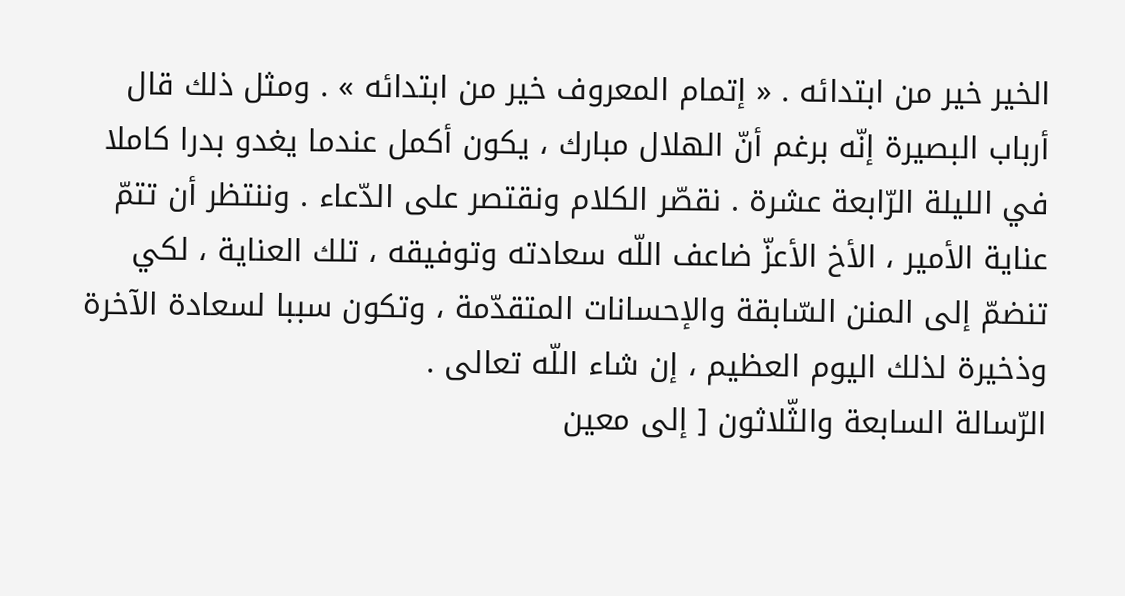الخير خير من ابتدائه . « إتمام المعروف خير من ابتدائه » . ومثل ذلك قال أرباب البصيرة إنّه برغم أنّ الهلال مبارك ، يكون أكمل عندما يغدو بدرا كاملا في الليلة الرّابعة عشرة . نقصّر الكلام ونقتصر على الدّعاء . وننتظر أن تتمّ عناية الأمير ، الأخ الأعزّ ضاعف اللّه سعادته وتوفيقه ، تلك العناية ، لكي تنضمّ إلى المنن السّابقة والإحسانات المتقدّمة ، وتكون سببا لسعادة الآخرة وذخيرة لذلك اليوم العظيم ، إن شاء اللّه تعالى .
الرّسالة السابعة والثّلاثون [ إلى معين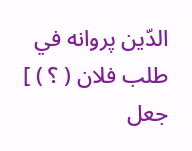الدّين پروانه في طلب فلان ( ؟ ) ]
جعل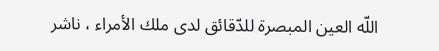اللّه العين المبصرة للدّقائق لدى ملك الأمراء ، ناشر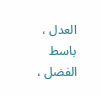العدل ، باسط الفضل ،